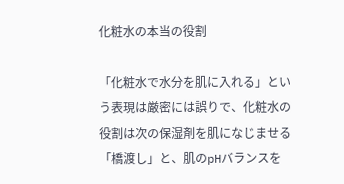化粧水の本当の役割

「化粧水で水分を肌に入れる」という表現は厳密には誤りで、化粧水の役割は次の保湿剤を肌になじませる「橋渡し」と、肌のpHバランスを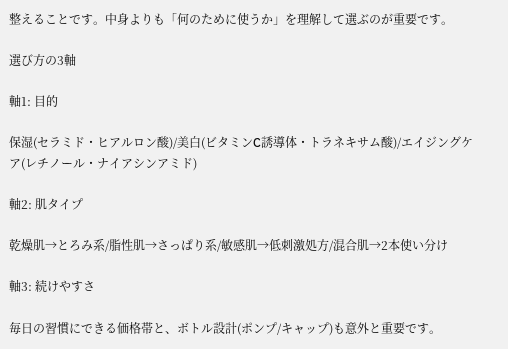整えることです。中身よりも「何のために使うか」を理解して選ぶのが重要です。

選び方の3軸

軸1: 目的

保湿(セラミド・ヒアルロン酸)/美白(ビタミンC誘導体・トラネキサム酸)/エイジングケア(レチノール・ナイアシンアミド)

軸2: 肌タイプ

乾燥肌→とろみ系/脂性肌→さっぱり系/敏感肌→低刺激処方/混合肌→2本使い分け

軸3: 続けやすさ

毎日の習慣にできる価格帯と、ボトル設計(ポンプ/キャップ)も意外と重要です。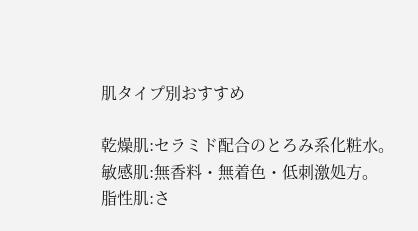肌タイプ別おすすめ

乾燥肌:セラミド配合のとろみ系化粧水。
敏感肌:無香料・無着色・低刺激処方。
脂性肌:さ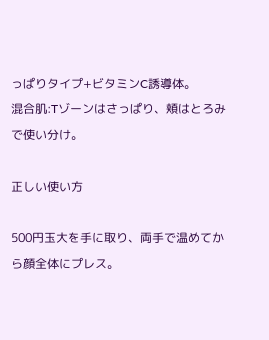っぱりタイプ+ビタミンC誘導体。
混合肌:Tゾーンはさっぱり、頬はとろみで使い分け。

正しい使い方

500円玉大を手に取り、両手で温めてから顔全体にプレス。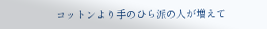コットンより手のひら派の人が増えて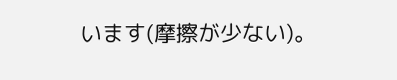います(摩擦が少ない)。